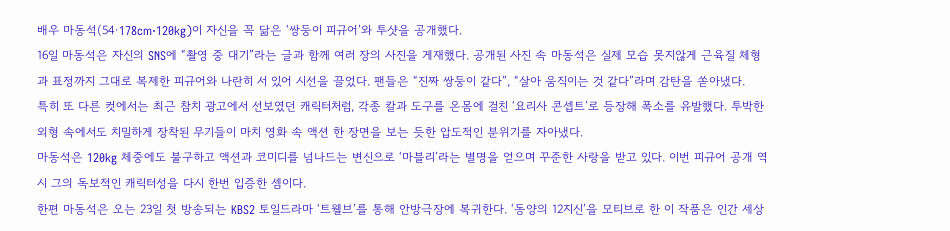배우 마동석(54·178cm·120kg)이 자신을 꼭 닮은 ‘쌍둥이 피규어’와 투샷을 공개했다.
16일 마동석은 자신의 SNS에 “촬영 중 대기”라는 글과 함께 여러 장의 사진을 게재했다. 공개된 사진 속 마동석은 실제 모습 못지않게 근육질 체형과 표정까지 그대로 복제한 피규어와 나란히 서 있어 시선을 끌었다. 팬들은 “진짜 쌍둥이 같다”, “살아 움직이는 것 같다”라며 감탄을 쏟아냈다.
특히 또 다른 컷에서는 최근 참치 광고에서 선보였던 캐릭터처럼, 각종 칼과 도구를 온몸에 걸친 ‘요리사 콘셉트’로 등장해 폭소를 유발했다. 투박한 외형 속에서도 치밀하게 장착된 무기들이 마치 영화 속 액션 한 장면을 보는 듯한 압도적인 분위기를 자아냈다.
마동석은 120kg 체중에도 불구하고 액션과 코미디를 넘나드는 변신으로 ‘마블리’라는 별명을 얻으며 꾸준한 사랑을 받고 있다. 이번 피규어 공개 역시 그의 독보적인 캐릭터성을 다시 한번 입증한 셈이다.
한편 마동석은 오는 23일 첫 방송되는 KBS2 토일드라마 ‘트웰브’를 통해 안방극장에 복귀한다. ‘동양의 12지신’을 모티브로 한 이 작품은 인간 세상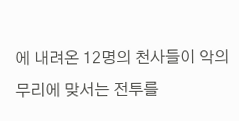에 내려온 12명의 천사들이 악의 무리에 맞서는 전투를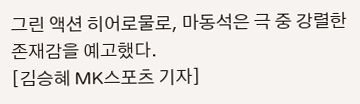그린 액션 히어로물로, 마동석은 극 중 강렬한 존재감을 예고했다.
[김승혜 MK스포츠 기자]